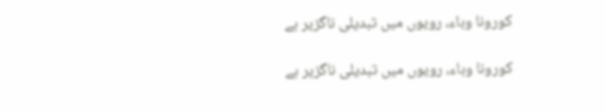کورونا وباء، رویوں میں تبدیلی ناگزیر ہے

کورونا وباء، رویوں میں تبدیلی ناگزیر ہے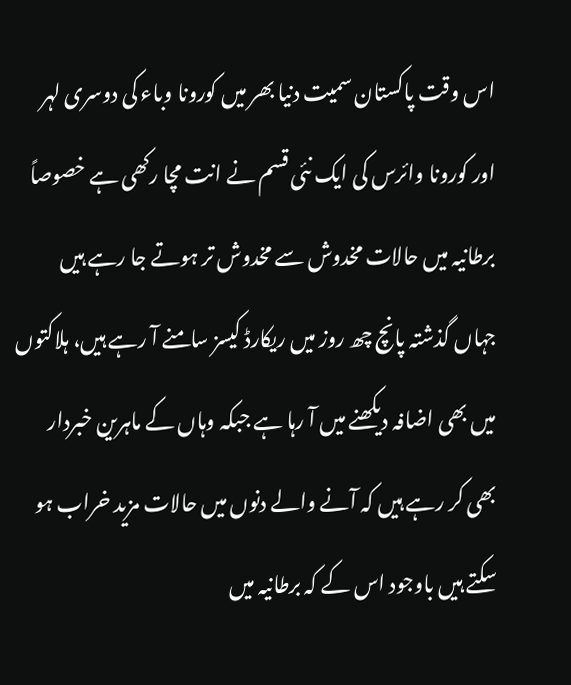اس وقت پاکستان سمیت دنیا بھر میں کورونا وباء کی دوسری لہر اور کورونا وائرس کی ایک نئی قسم نے انت مچا رکھی ہے خصوصاً برطانیہ میں حالات مخدوش سے مخدوش تر ہوتے جا رہے ہیں جہاں گذشتہ پانچ چھ روز میں ریکارڈ کیسز سامنے آ رہے ہیں، ہلاکتوں میں بھی اضافہ دیکھنے میں آ رہا ہے جبکہ وہاں کے ماہرین خبردار بھی کر رہے ہیں کہ آنے والے دنوں میں حالات مزید خراب ہو سکتے ہیں باوجود اس کے کہ برطانیہ میں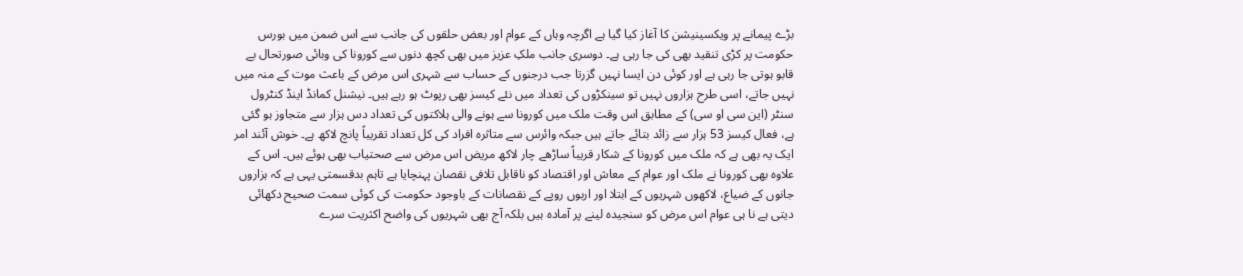بڑے پیمانے پر ویکسینیشن کا آغاز کیا گیا ہے اگرچہ وہاں کے عوام اور بعض حلقوں کی جانب سے اس ضمن میں بورس حکومت پر کڑی تنقید بھی کی جا رہی ہے۔ دوسری جانب ملکِ عزیز میں بھی کچھ دنوں سے کورونا کی وبائی صورتحال بے قابو ہوتی جا رہی ہے اور کوئی دن ایسا نہیں گزرتا جب درجنوں کے حساب سے شہری اس مرض کے باعث موت کے منہ میں نہیں جاتے، اسی طرح ہزاروں نہیں تو سینکڑوں کی تعداد میں نئے کیسز بھی رپوٹ ہو رہے ہیں۔ نیشنل کمانڈ اینڈ کنٹرول سنٹر (این سی او سی) کے مطابق اس وقت ملک میں کورونا سے ہونے والی ہلاکتوں کی تعداد دس ہزار سے متجاوز ہو گئی ہے، فعال کیسز 53 ہزار سے زائد بتائے جاتے ہیں جبکہ وائرس سے متاثرہ افراد کی کل تعداد تقریباً پانچ لاکھ ہے۔ خوش آئند امر ایک یہ بھی ہے کہ ملک میں کورونا کے شکار قریباً ساڑھے چار لاکھ مریض اس مرض سے صحتیاب بھی ہوئے ہیں۔ اس کے علاوہ بھی کورونا نے ملک اور عوام کے معاش اور اقتصاد کو ناقابل تلافی نقصان پہنچایا ہے تاہم بدقسمتی یہی ہے کہ ہزاروں جانوں کے ضیاع، لاکھوں شہریوں کے ابتلا اور اربوں روپے کے نقصانات کے باوجود حکومت کی کوئی سمت صحیح دکھائی دیتی ہے نا ہی عوام اس مرض کو سنجیدہ لینے پر آمادہ ہیں بلکہ آج بھی شہریوں کی واضح اکثریت سرے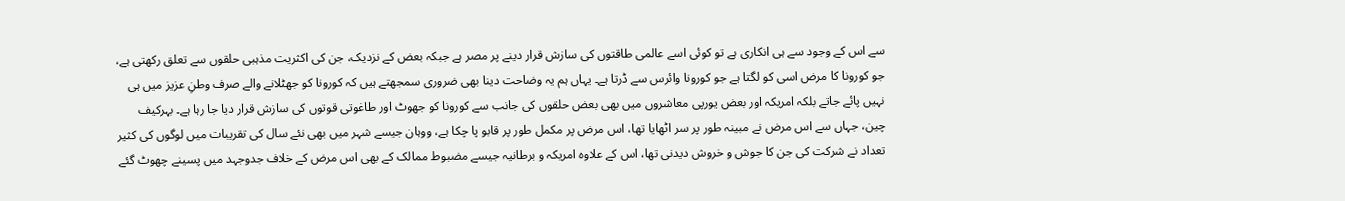سے اس کے وجود سے ہی انکاری ہے تو کوئی اسے عالمی طاقتوں کی سازش قرار دینے پر مصر ہے جبکہ بعض کے نزدیک، جن کی اکثریت مذہبی حلقوں سے تعلق رکھتی ہے، جو کورونا کا مرض اسی کو لگتا ہے جو کورونا وائرس سے ڈرتا ہے۔ یہاں ہم یہ وضاحت دینا بھی ضروری سمجھتے ہیں کہ کورونا کو جھٹلانے والے صرف وطنِ عزیز میں ہی نہیں پائے جاتے بلکہ امریکہ اور بعض یورپی معاشروں میں بھی بعض حلقوں کی جانب سے کورونا کو جھوٹ اور طاغوتی قوتوں کی سازش قرار دیا جا رہا ہے۔ بہرکیف چین، جہاں سے اس مرض نے مبینہ طور پر سر اٹھایا تھا، اس مرض پر مکمل طور پر قابو پا چکا ہے، ووہان جیسے شہر میں بھی نئے سال کی تقریبات میں لوگوں کی کثیر تعداد نے شرکت کی جن کا جوش و خروش دیدنی تھا، اس کے علاوہ امریکہ و برطانیہ جیسے مضبوط ممالک کے بھی اس مرض کے خلاف جدوجہد میں پسینے چھوٹ گئے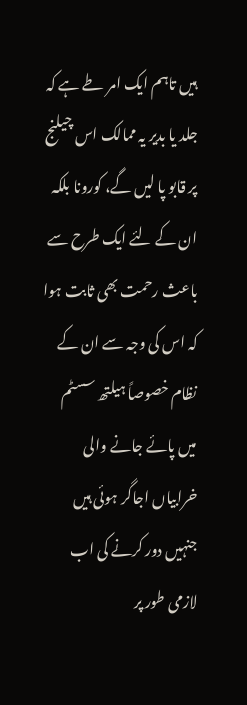ہیں تاہم ایک امر طے ہے کہ جلد یا بدیر یہ ممالک اس چیلنج پر قابو پا لیں گے، کورونا بلکہ ان کے لئے ایک طرح سے باعث رحمت بھی ثابت ہوا کہ اس کی وجہ سے ان کے نظام خصوصاً ہیلتھ سسٹم میں پائے جانے والی خرابیاں اجاگر ہوئی ہیں جنہیں دور کرنے کی اب لازمی طور پر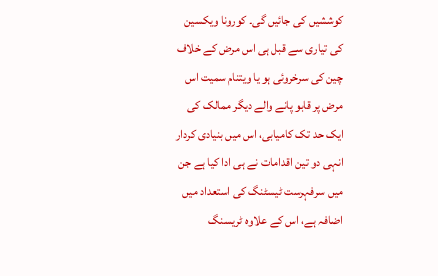کوششیں کی جائیں گی۔ کورونا ویکسین کی تیاری سے قبل ہی اس مرض کے خلاف چین کی سرخروئی ہو یا ویتنام سمیت اس مرض پر قابو پانے والے دیگر ممالک کی ایک حد تک کامیابی، اس میں بنیادی کردار انہی دو تین اقدامات نے ہی ادا کیا ہے جن میں سرفہرست ٹیسٹنگ کی استعداد میں اضافہ ہے، اس کے علاوہ ٹریسنگ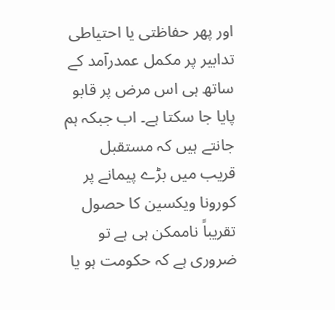اور پھر حفاظتی یا احتیاطی تدابیر پر مکمل عمدرآمد کے ساتھ ہی اس مرض پر قابو پایا جا سکتا ہے۔ اب جبکہ ہم جانتے ہیں کہ مستقبل قریب میں بڑے پیمانے پر کورونا ویکسین کا حصول تقریباً ناممکن ہی ہے تو ضروری ہے کہ حکومت ہو یا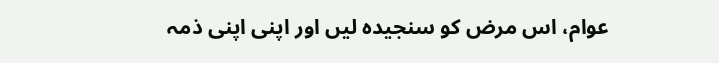عوام، اس مرض کو سنجیدہ لیں اور اپنی اپنی ذمہ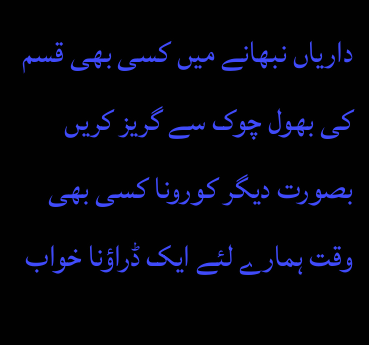داریاں نبھانے میں کسی بھی قسم کی بھول چوک سے گریز کریں بصورت دیگر کورونا کسی بھی وقت ہمارے لئے ایک ڈراؤنا خواب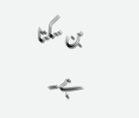بن سکتا ہے۔